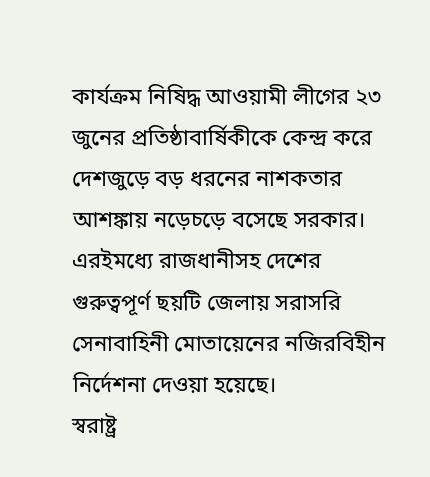কার্যক্রম নিষিদ্ধ আওয়ামী লীগের ২৩ জুনের প্রতিষ্ঠাবার্ষিকীকে কেন্দ্র করে দেশজুড়ে বড় ধরনের নাশকতার আশঙ্কায় নড়েচড়ে বসেছে সরকার। এরইমধ্যে রাজধানীসহ দেশের গুরুত্বপূর্ণ ছয়টি জেলায় সরাসরি সেনাবাহিনী মোতায়েনের নজিরবিহীন নির্দেশনা দেওয়া হয়েছে।
স্বরাষ্ট্র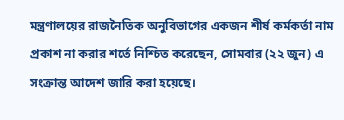মন্ত্রণালয়ের রাজনৈতিক অনুবিভাগের একজন শীর্ষ কর্মকর্তা নাম প্রকাশ না করার শর্তে নিশ্চিত করেছেন, সোমবার (২২ জুন) এ সংক্রান্ত আদেশ জারি করা হয়েছে।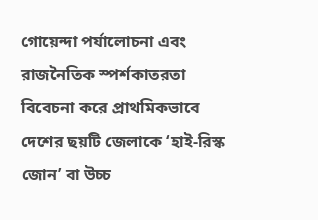গোয়েন্দা পর্যালোচনা এবং রাজনৈতিক স্পর্শকাতরতা বিবেচনা করে প্রাথমিকভাবে দেশের ছয়টি জেলাকে ‘হাই-রিস্ক জোন’ বা উচ্চ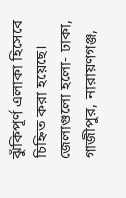ঝুঁকিপূর্ণ এলাকা হিসেবে চিহ্নিত করা হয়েছে। জেলাগুলো হলো- ঢাকা, গাজীপুর, নারায়ণগঞ্জ,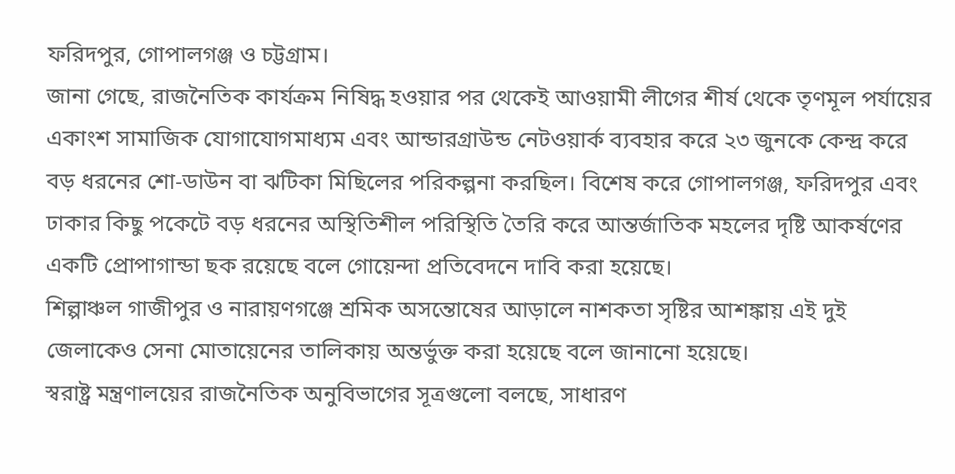ফরিদপুর, গোপালগঞ্জ ও চট্টগ্রাম।
জানা গেছে, রাজনৈতিক কার্যক্রম নিষিদ্ধ হওয়ার পর থেকেই আওয়ামী লীগের শীর্ষ থেকে তৃণমূল পর্যায়ের একাংশ সামাজিক যোগাযোগমাধ্যম এবং আন্ডারগ্রাউন্ড নেটওয়ার্ক ব্যবহার করে ২৩ জুনকে কেন্দ্র করে বড় ধরনের শো-ডাউন বা ঝটিকা মিছিলের পরিকল্পনা করছিল। বিশেষ করে গোপালগঞ্জ, ফরিদপুর এবং ঢাকার কিছু পকেটে বড় ধরনের অস্থিতিশীল পরিস্থিতি তৈরি করে আন্তর্জাতিক মহলের দৃষ্টি আকর্ষণের একটি প্রোপাগান্ডা ছক রয়েছে বলে গোয়েন্দা প্রতিবেদনে দাবি করা হয়েছে।
শিল্পাঞ্চল গাজীপুর ও নারায়ণগঞ্জে শ্রমিক অসন্তোষের আড়ালে নাশকতা সৃষ্টির আশঙ্কায় এই দুই জেলাকেও সেনা মোতায়েনের তালিকায় অন্তর্ভুক্ত করা হয়েছে বলে জানানো হয়েছে।
স্বরাষ্ট্র মন্ত্রণালয়ের রাজনৈতিক অনুবিভাগের সূত্রগুলো বলছে, সাধারণ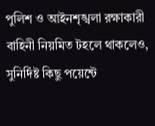পুলিশ ও আইনশৃঙ্খলা রক্ষাকারী বাহিনী নিয়মিত টহলে থাকলেও, সুনির্দিষ্ট কিছু পয়েন্টে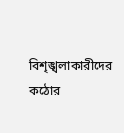বিশৃঙ্খলাকারীদের কঠোর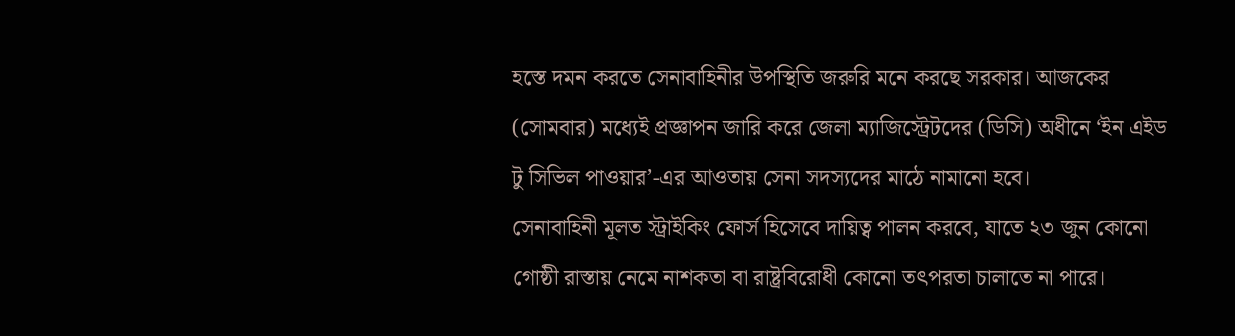হস্তে দমন করতে সেনাবাহিনীর উপস্থিতি জরুরি মনে করছে সরকার। আজকের (সোমবার) মধ্যেই প্রজ্ঞাপন জারি করে জেলা ম্যাজিস্ট্রেটদের (ডিসি) অধীনে ‘ইন এইড টু সিভিল পাওয়ার’-এর আওতায় সেনা সদস্যদের মাঠে নামানো হবে।
সেনাবাহিনী মূলত স্ট্রাইকিং ফোর্স হিসেবে দায়িত্ব পালন করবে, যাতে ২৩ জুন কোনো গোষ্ঠী রাস্তায় নেমে নাশকতা বা রাষ্ট্রবিরোধী কোনো তৎপরতা চালাতে না পারে।